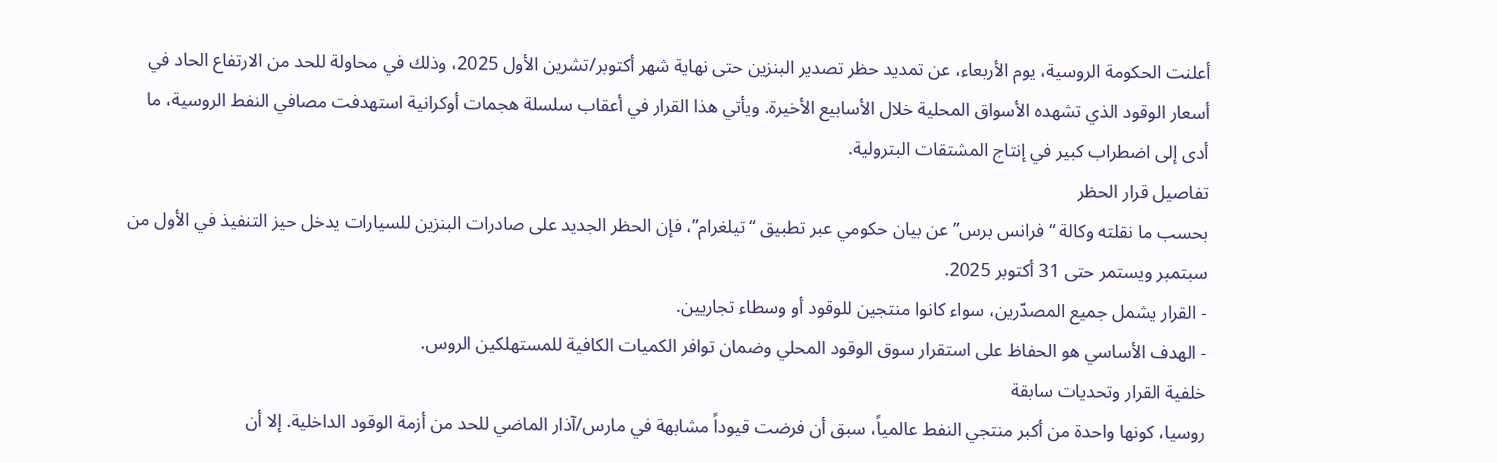أعلنت الحكومة الروسية، يوم الأربعاء، عن تمديد حظر تصدير البنزين حتى نهاية شهر أكتوبر/تشرين الأول 2025، وذلك في محاولة للحد من الارتفاع الحاد في أسعار الوقود الذي تشهده الأسواق المحلية خلال الأسابيع الأخيرة. ويأتي هذا القرار في أعقاب سلسلة هجمات أوكرانية استهدفت مصافي النفط الروسية، ما أدى إلى اضطراب كبير في إنتاج المشتقات البترولية.
تفاصيل قرار الحظر
بحسب ما نقلته وكالة “فرانس برس” عن بيان حكومي عبر تطبيق “تيلغرام”، فإن الحظر الجديد على صادرات البنزين للسيارات يدخل حيز التنفيذ في الأول من سبتمبر ويستمر حتى 31 أكتوبر 2025.
- القرار يشمل جميع المصدّرين، سواء كانوا منتجين للوقود أو وسطاء تجاريين.
- الهدف الأساسي هو الحفاظ على استقرار سوق الوقود المحلي وضمان توافر الكميات الكافية للمستهلكين الروس.
خلفية القرار وتحديات سابقة
روسيا، كونها واحدة من أكبر منتجي النفط عالمياً، سبق أن فرضت قيوداً مشابهة في مارس/آذار الماضي للحد من أزمة الوقود الداخلية. إلا أن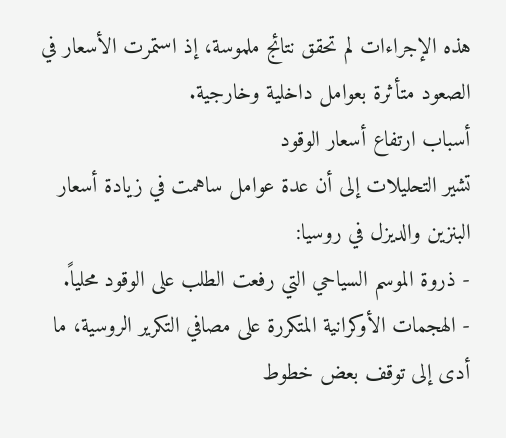هذه الإجراءات لم تحقق نتائج ملموسة، إذ استمرت الأسعار في الصعود متأثرة بعوامل داخلية وخارجية.
أسباب ارتفاع أسعار الوقود
تشير التحليلات إلى أن عدة عوامل ساهمت في زيادة أسعار البنزين والديزل في روسيا:
- ذروة الموسم السياحي التي رفعت الطلب على الوقود محلياً.
- الهجمات الأوكرانية المتكررة على مصافي التكرير الروسية، ما أدى إلى توقف بعض خطوط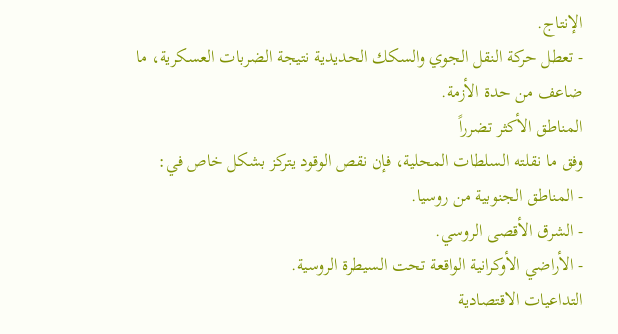الإنتاج.
- تعطل حركة النقل الجوي والسكك الحديدية نتيجة الضربات العسكرية، ما ضاعف من حدة الأزمة.
المناطق الأكثر تضرراً
وفق ما نقلته السلطات المحلية، فإن نقص الوقود يتركز بشكل خاص في:
- المناطق الجنوبية من روسيا.
- الشرق الأقصى الروسي.
- الأراضي الأوكرانية الواقعة تحت السيطرة الروسية.
التداعيات الاقتصادية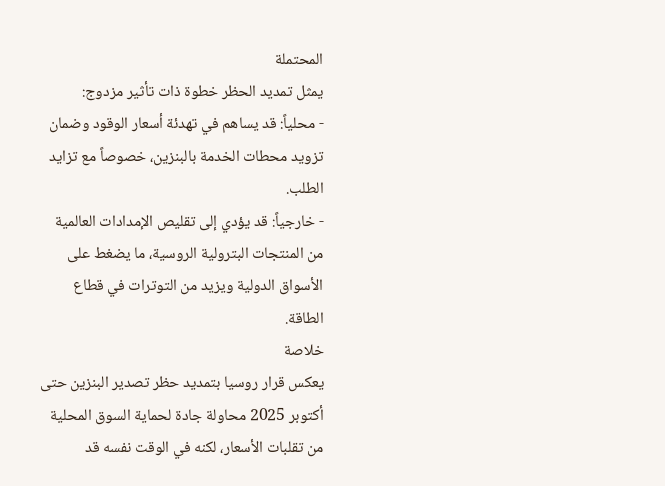المحتملة
يمثل تمديد الحظر خطوة ذات تأثير مزدوج:
- محلياً: قد يساهم في تهدئة أسعار الوقود وضمان تزويد محطات الخدمة بالبنزين، خصوصاً مع تزايد الطلب.
- خارجياً: قد يؤدي إلى تقليص الإمدادات العالمية من المنتجات البترولية الروسية، ما يضغط على الأسواق الدولية ويزيد من التوترات في قطاع الطاقة.
خلاصة
يعكس قرار روسيا بتمديد حظر تصدير البنزين حتى أكتوبر 2025 محاولة جادة لحماية السوق المحلية من تقلبات الأسعار، لكنه في الوقت نفسه قد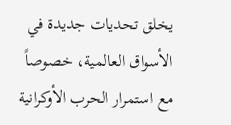يخلق تحديات جديدة في الأسواق العالمية، خصوصاً مع استمرار الحرب الأوكرانية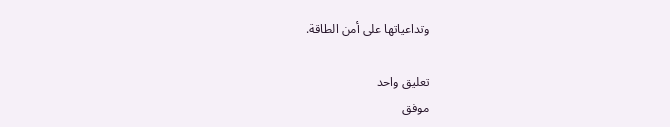وتداعياتها على أمن الطاقة.

تعليق واحد
موفق